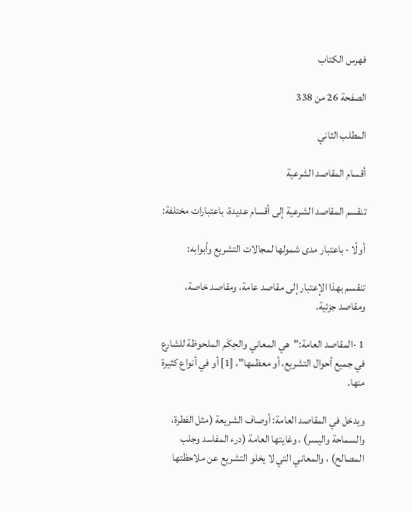فهرس الكتاب

الصفحة 26 من 338

المطلب الثاني

أقسام المقاصد الشرعية

تنقسم المقاصد الشرعية إلى أقسام عديدة، باعتبارات مختلفة:

أولًا - باعتبار مدى شمولها لمجالات التشريع وأبوابه:

تنقسم بهذا الإعتبار إلى مقاصد عامة، ومقاصد خاصة، ومقاصد جزئية.

1 -المقاصد العامة:"هي المعاني والحِكَم الملحوظة للشارع في جميع أحوال التشريع، أو معظمها"، [1] أو في أنواع كثيرة منها.

ويدخل في المقاصد العامة: أوصاف الشريعة (مثل الفطرة، والسماحة واليسر) ، وغايتها العامة (درء المفاسد وجلب المصالح) ، والمعاني التي لا يخلو التشريع عن ملاحظتها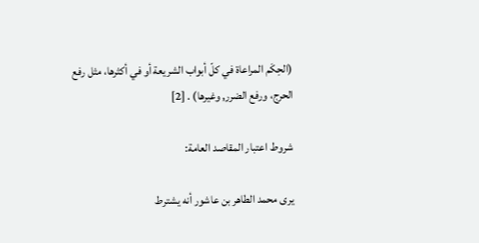(الحِكَم المراعاة في كلّ أبواب الشريعة أو في أكثرها، مثل رفع الحرج، ورفع الضرر, وغيرها) . [2]

شروط اعتبار المقاصد العامة:

يرى محمد الطاهر بن عاشور أنه يشترط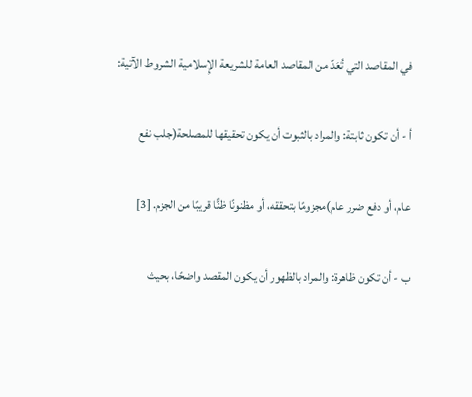في المقاصد التي تُعَدّ من المقاصد العامة للشريعة الإِسلامية الشروط الآتية:

أ - أن تكون ثابتة: والمراد بالثبوت أن يكون تحقيقها للمصلحة(جلب نفع

عام، أو دفع ضرر عام)مجزومًا بتحققه، أو مظنونًا ظنًّا قريبًا من الجزم. [3]

ب - أن تكون ظاهرة: والمراد بالظهور أن يكون المقصد واضحًا، بحيث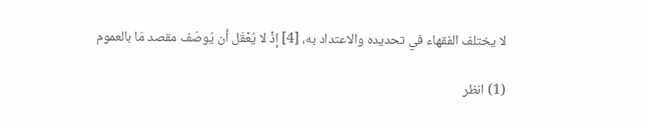لا يختلف الفقهاء في تحديده والاعتداد به، [4] إذْ لا يُعْقَل أن يُوصَف مقصد مَا بالعموم

(1) انظر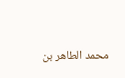محمد الطاهر بن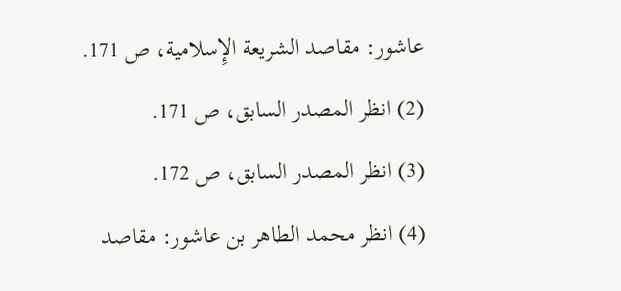عاشور: مقاصد الشريعة الإِسلامية، ص 171.

(2) انظر المصدر السابق، ص 171.

(3) انظر المصدر السابق، ص 172.

(4) انظر محمد الطاهر بن عاشور: مقاصد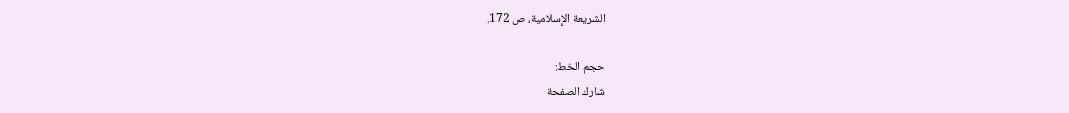الشريعة الإِسلامية، ص 172.

حجم الخط:
شارك الصفحة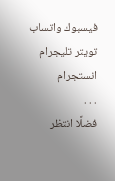فيسبوك واتساب تويتر تليجرام انستجرام
. . .
فضلًا انتظر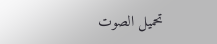تحميل الصوت